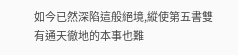如今已然深陷這般絕境,縱使第五書雙有通天徹地的本事也難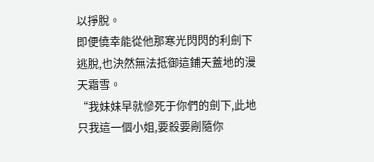以掙脫。
即便僥幸能從他那寒光閃閃的利劍下逃脫,也決然無法抵御這鋪天蓋地的漫天霜雪。
“我妹妹早就慘死于你們的劍下,此地只我這一個小姐,要殺要剮隨你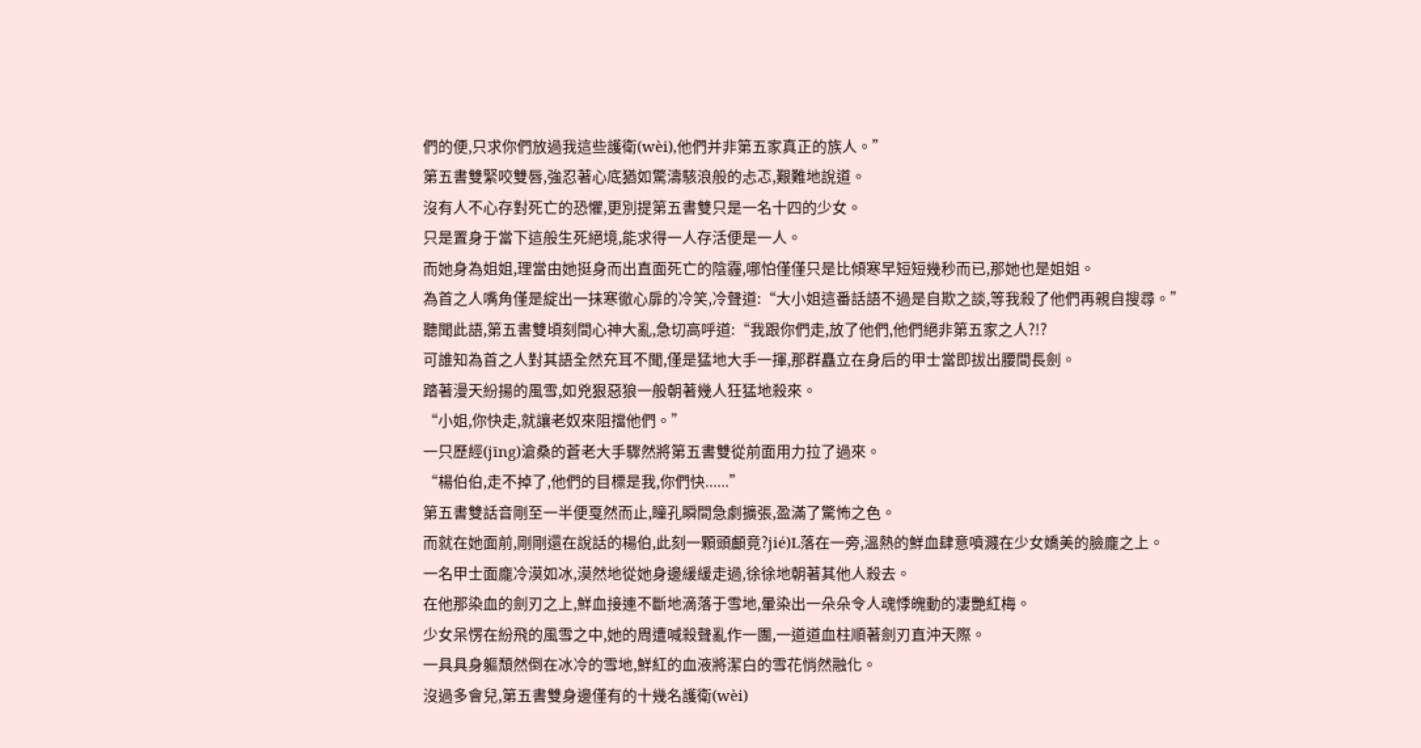們的便,只求你們放過我這些護衛(wèi),他們并非第五家真正的族人。”
第五書雙緊咬雙唇,強忍著心底猶如驚濤駭浪般的忐忑,艱難地說道。
沒有人不心存對死亡的恐懼,更別提第五書雙只是一名十四的少女。
只是置身于當下這般生死絕境,能求得一人存活便是一人。
而她身為姐姐,理當由她挺身而出直面死亡的陰霾,哪怕僅僅只是比傾寒早短短幾秒而已,那她也是姐姐。
為首之人嘴角僅是綻出一抹寒徹心扉的冷笑,冷聲道:“大小姐這番話語不過是自欺之談,等我殺了他們再親自搜尋。”
聽聞此語,第五書雙頃刻間心神大亂,急切高呼道:“我跟你們走,放了他們,他們絕非第五家之人?!?
可誰知為首之人對其語全然充耳不聞,僅是猛地大手一揮,那群矗立在身后的甲士當即拔出腰間長劍。
踏著漫天紛揚的風雪,如兇狠惡狼一般朝著幾人狂猛地殺來。
“小姐,你快走,就讓老奴來阻擋他們。”
一只歷經(jīng)滄桑的蒼老大手驟然將第五書雙從前面用力拉了過來。
“楊伯伯,走不掉了,他們的目標是我,你們快......”
第五書雙話音剛至一半便戛然而止,瞳孔瞬間急劇擴張,盈滿了驚怖之色。
而就在她面前,剛剛還在說話的楊伯,此刻一顆頭顱竟?jié)L落在一旁,溫熱的鮮血肆意噴濺在少女嬌美的臉龐之上。
一名甲士面龐冷漠如冰,漠然地從她身邊緩緩走過,徐徐地朝著其他人殺去。
在他那染血的劍刃之上,鮮血接連不斷地滴落于雪地,暈染出一朵朵令人魂悸魄動的凄艷紅梅。
少女呆愣在紛飛的風雪之中,她的周遭喊殺聲亂作一團,一道道血柱順著劍刃直沖天際。
一具具身軀頹然倒在冰冷的雪地,鮮紅的血液將潔白的雪花悄然融化。
沒過多會兒,第五書雙身邊僅有的十幾名護衛(wèi)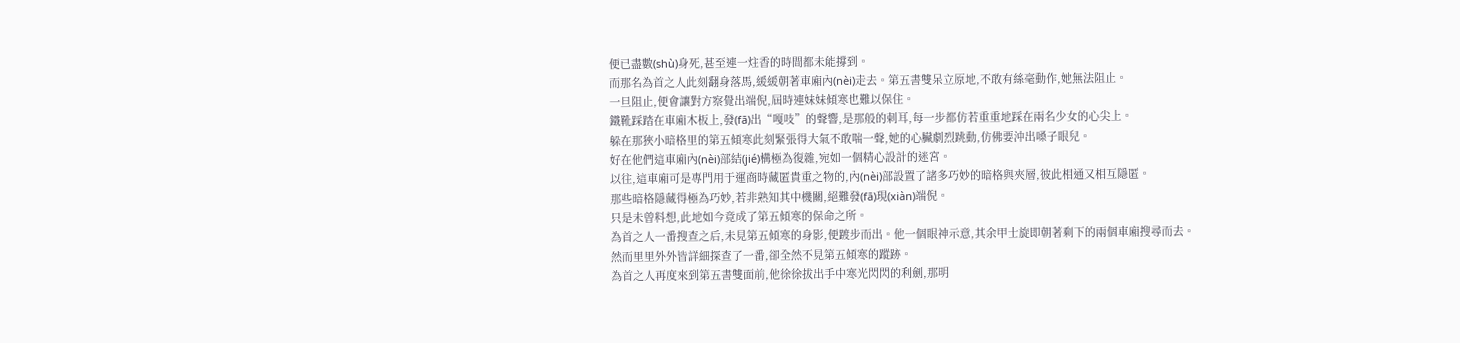便已盡數(shù)身死,甚至連一炷香的時間都未能撐到。
而那名為首之人此刻翻身落馬,緩緩朝著車廂內(nèi)走去。第五書雙呆立原地,不敢有絲毫動作,她無法阻止。
一旦阻止,便會讓對方察覺出端倪,屆時連妹妹傾寒也難以保住。
鐵靴踩踏在車廂木板上,發(fā)出“嘎吱”的聲響,是那般的刺耳,每一步都仿若重重地踩在兩名少女的心尖上。
躲在那狹小暗格里的第五傾寒此刻緊張得大氣不敢喘一聲,她的心臟劇烈跳動,仿佛要沖出嗓子眼兒。
好在他們這車廂內(nèi)部結(jié)構極為復雜,宛如一個精心設計的迷宮。
以往,這車廂可是專門用于運商時藏匿貴重之物的,內(nèi)部設置了諸多巧妙的暗格與夾層,彼此相通又相互隱匿。
那些暗格隱藏得極為巧妙,若非熟知其中機關,絕難發(fā)現(xiàn)端倪。
只是未曾料想,此地如今竟成了第五傾寒的保命之所。
為首之人一番搜查之后,未見第五傾寒的身影,便踱步而出。他一個眼神示意,其余甲士旋即朝著剩下的兩個車廂搜尋而去。
然而里里外外皆詳細探查了一番,卻全然不見第五傾寒的蹤跡。
為首之人再度來到第五書雙面前,他徐徐拔出手中寒光閃閃的利劍,那明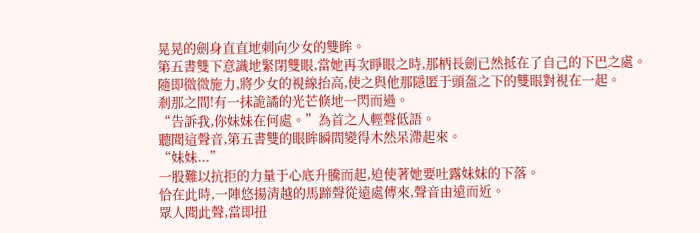晃晃的劍身直直地刺向少女的雙眸。
第五書雙下意識地緊閉雙眼,當她再次睜眼之時,那柄長劍已然抵在了自己的下巴之處。
隨即微微施力,將少女的視線抬高,使之與他那隱匿于頭盔之下的雙眼對視在一起。
剎那之間!有一抹詭譎的光芒倏地一閃而過。
“告訴我,你妹妹在何處。”為首之人輕聲低語。
聽聞這聲音,第五書雙的眼眸瞬間變得木然呆滯起來。
“妹妹...”
一股難以抗拒的力量于心底升騰而起,迫使著她要吐露妹妹的下落。
恰在此時,一陣悠揚清越的馬蹄聲從遠處傳來,聲音由遠而近。
眾人聞此聲,當即扭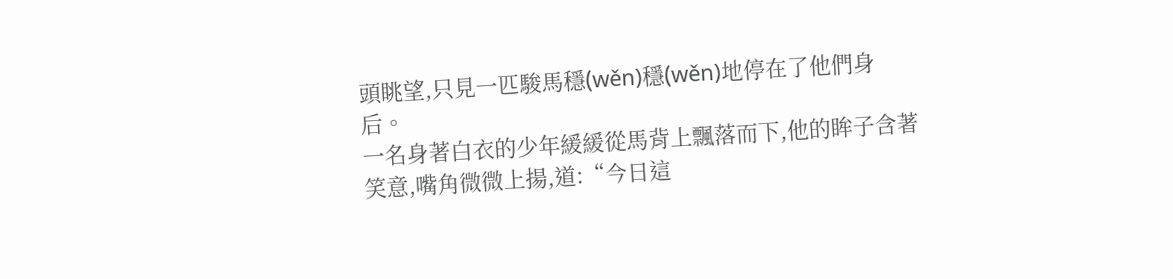頭眺望,只見一匹駿馬穩(wěn)穩(wěn)地停在了他們身后。
一名身著白衣的少年緩緩從馬背上飄落而下,他的眸子含著笑意,嘴角微微上揚,道:“今日這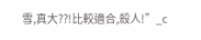雪,真大??!比較適合,殺人!”_c